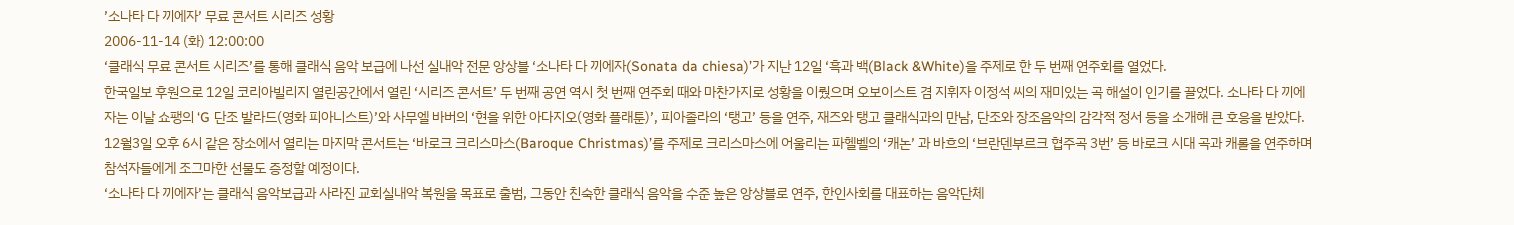’소나타 다 끼에자’ 무료 콘서트 시리즈 성황
2006-11-14 (화) 12:00:00
‘클래식 무료 콘서트 시리즈’를 통해 클래식 음악 보급에 나선 실내악 전문 앙상블 ‘소나타 다 끼에자(Sonata da chiesa)’가 지난 12일 ‘흑과 백(Black &White)을 주제로 한 두 번째 연주회를 열었다.
한국일보 후원으로 12일 코리아빌리지 열린공간에서 열린 ‘시리즈 콘서트’ 두 번째 공연 역시 첫 번째 연주회 때와 마찬가지로 성황을 이뤘으며 오보이스트 겸 지휘자 이정석 씨의 재미있는 곡 해설이 인기를 끌었다. 소나타 다 끼에자는 이날 쇼팽의 ‘G 단조 발라드(영화 피아니스트)’와 사무엘 바버의 ‘현을 위한 아다지오(영화 플래툰)’, 피아졸라의 ‘탱고’ 등을 연주, 재즈와 탱고 클래식과의 만남, 단조와 장조음악의 감각적 정서 등을 소개해 큰 호응을 받았다.
12월3일 오후 6시 같은 장소에서 열리는 마지막 콘서트는 ‘바로크 크리스마스(Baroque Christmas)’를 주제로 크리스마스에 어울리는 파헬벨의 ‘캐논’ 과 바흐의 ‘브란덴부르크 협주곡 3번’ 등 바로크 시대 곡과 캐롤을 연주하며 참석자들에게 조그마한 선물도 증정할 예정이다.
‘소나타 다 끼에자’는 클래식 음악보급과 사라진 교회실내악 복원을 목표로 출범, 그동안 친숙한 클래식 음악을 수준 높은 앙상블로 연주, 한인사회를 대표하는 음악단체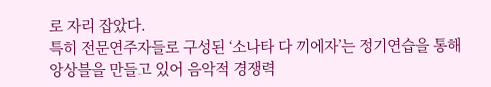로 자리 잡았다.
특히 전문연주자들로 구성된 ‘소나타 다 끼에자’는 정기연습을 통해 앙상블을 만들고 있어 음악적 경쟁력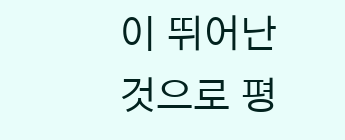이 뛰어난 것으로 평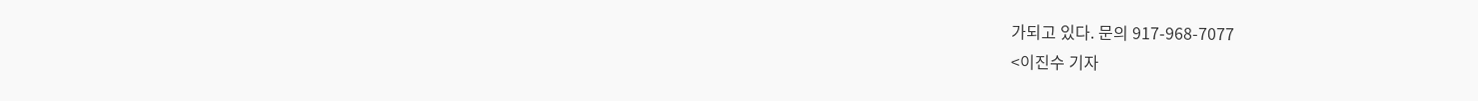가되고 있다. 문의 917-968-7077
<이진수 기자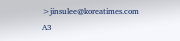>jinsulee@koreatimes.com A3